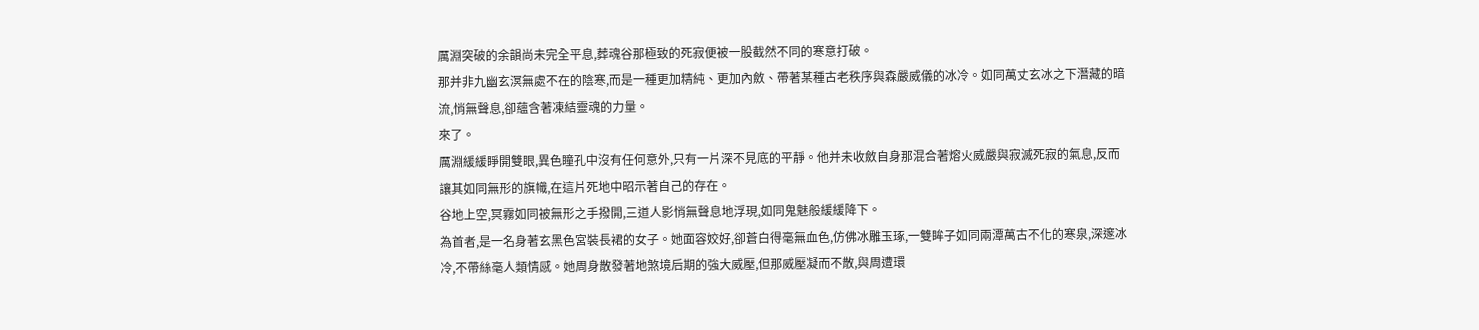厲淵突破的余韻尚未完全平息,葬魂谷那極致的死寂便被一股截然不同的寒意打破。
那并非九幽玄溟無處不在的陰寒,而是一種更加精純、更加內斂、帶著某種古老秩序與森嚴威儀的冰冷。如同萬丈玄冰之下潛藏的暗流,悄無聲息,卻蘊含著凍結靈魂的力量。
來了。
厲淵緩緩睜開雙眼,異色瞳孔中沒有任何意外,只有一片深不見底的平靜。他并未收斂自身那混合著熔火威嚴與寂滅死寂的氣息,反而讓其如同無形的旗幟,在這片死地中昭示著自己的存在。
谷地上空,冥霧如同被無形之手撥開,三道人影悄無聲息地浮現,如同鬼魅般緩緩降下。
為首者,是一名身著玄黑色宮裝長裙的女子。她面容姣好,卻蒼白得毫無血色,仿佛冰雕玉琢,一雙眸子如同兩潭萬古不化的寒泉,深邃冰冷,不帶絲毫人類情感。她周身散發著地煞境后期的強大威壓,但那威壓凝而不散,與周遭環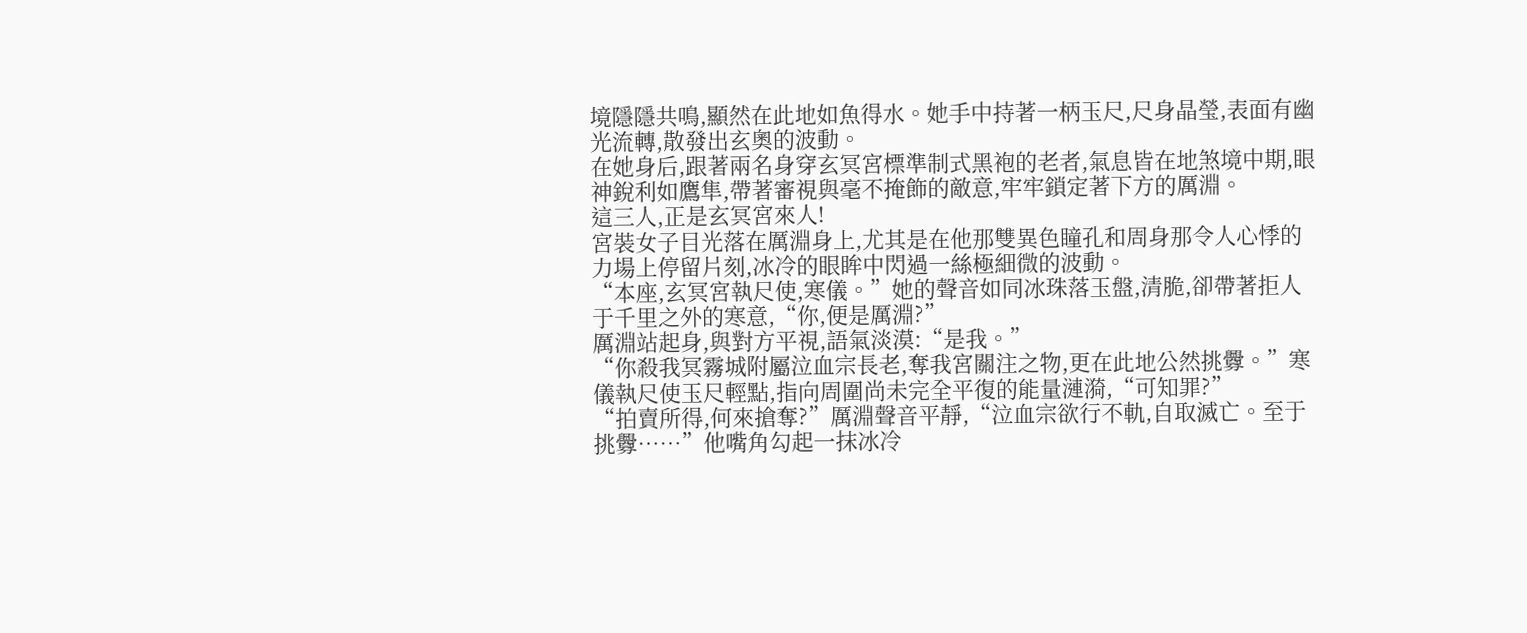境隱隱共鳴,顯然在此地如魚得水。她手中持著一柄玉尺,尺身晶瑩,表面有幽光流轉,散發出玄奧的波動。
在她身后,跟著兩名身穿玄冥宮標準制式黑袍的老者,氣息皆在地煞境中期,眼神銳利如鷹隼,帶著審視與毫不掩飾的敵意,牢牢鎖定著下方的厲淵。
這三人,正是玄冥宮來人!
宮裝女子目光落在厲淵身上,尤其是在他那雙異色瞳孔和周身那令人心悸的力場上停留片刻,冰冷的眼眸中閃過一絲極細微的波動。
“本座,玄冥宮執尺使,寒儀。”她的聲音如同冰珠落玉盤,清脆,卻帶著拒人于千里之外的寒意,“你,便是厲淵?”
厲淵站起身,與對方平視,語氣淡漠:“是我。”
“你殺我冥霧城附屬泣血宗長老,奪我宮關注之物,更在此地公然挑釁。”寒儀執尺使玉尺輕點,指向周圍尚未完全平復的能量漣漪,“可知罪?”
“拍賣所得,何來搶奪?”厲淵聲音平靜,“泣血宗欲行不軌,自取滅亡。至于挑釁……”他嘴角勾起一抹冰冷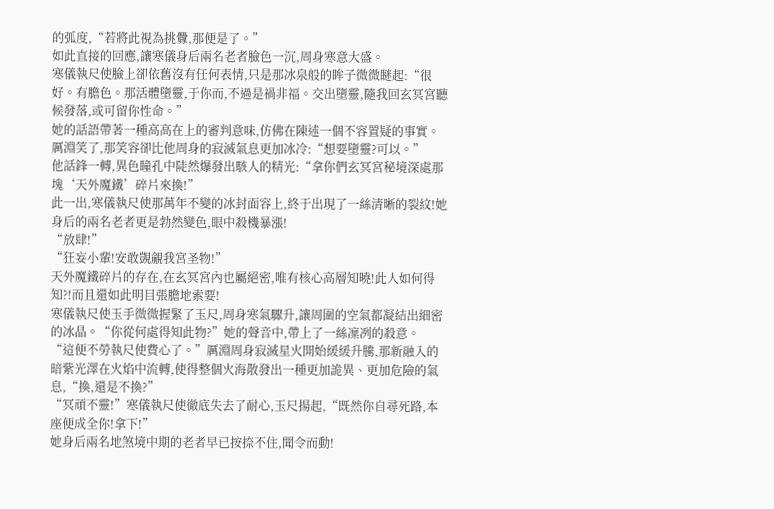的弧度,“若將此視為挑釁,那便是了。”
如此直接的回應,讓寒儀身后兩名老者臉色一沉,周身寒意大盛。
寒儀執尺使臉上卻依舊沒有任何表情,只是那冰泉般的眸子微微瞇起:“很好。有膽色。那活體墮靈,于你而,不過是禍非福。交出墮靈,隨我回玄冥宮聽候發落,或可留你性命。”
她的話語帶著一種高高在上的審判意味,仿佛在陳述一個不容置疑的事實。
厲淵笑了,那笑容卻比他周身的寂滅氣息更加冰冷:“想要墮靈?可以。”
他話鋒一轉,異色瞳孔中陡然爆發出駭人的精光:“拿你們玄冥宮秘境深處那塊‘天外魔鐵’碎片來換!”
此一出,寒儀執尺使那萬年不變的冰封面容上,終于出現了一絲清晰的裂紋!她身后的兩名老者更是勃然變色,眼中殺機暴漲!
“放肆!”
“狂妄小輩!安敢覬覦我宮圣物!”
天外魔鐵碎片的存在,在玄冥宮內也屬絕密,唯有核心高層知曉!此人如何得知?!而且還如此明目張膽地索要!
寒儀執尺使玉手微微握緊了玉尺,周身寒氣驟升,讓周圍的空氣都凝結出細密的冰晶。“你從何處得知此物?”她的聲音中,帶上了一絲凜冽的殺意。
“這便不勞執尺使費心了。”厲淵周身寂滅星火開始緩緩升騰,那新融入的暗紫光澤在火焰中流轉,使得整個火海散發出一種更加詭異、更加危險的氣息,“換,還是不換?”
“冥頑不靈!”寒儀執尺使徹底失去了耐心,玉尺揚起,“既然你自尋死路,本座便成全你!拿下!”
她身后兩名地煞境中期的老者早已按捺不住,聞令而動!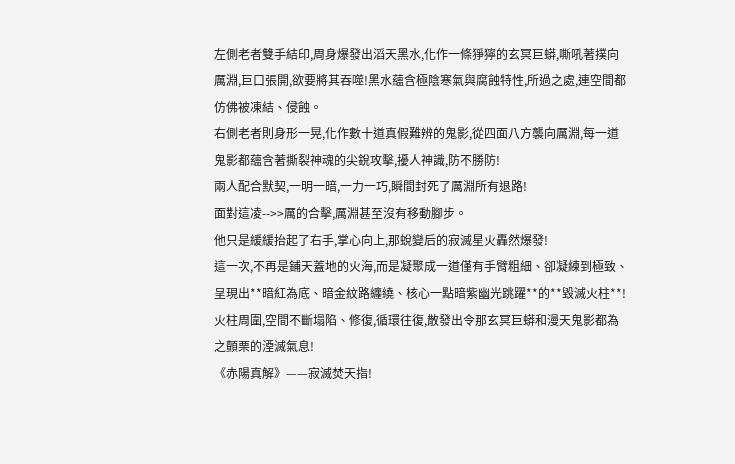左側老者雙手結印,周身爆發出滔天黑水,化作一條猙獰的玄冥巨蟒,嘶吼著撲向厲淵,巨口張開,欲要將其吞噬!黑水蘊含極陰寒氣與腐蝕特性,所過之處,連空間都仿佛被凍結、侵蝕。
右側老者則身形一晃,化作數十道真假難辨的鬼影,從四面八方襲向厲淵,每一道鬼影都蘊含著撕裂神魂的尖銳攻擊,擾人神識,防不勝防!
兩人配合默契,一明一暗,一力一巧,瞬間封死了厲淵所有退路!
面對這凌-->>厲的合擊,厲淵甚至沒有移動腳步。
他只是緩緩抬起了右手,掌心向上,那蛻變后的寂滅星火轟然爆發!
這一次,不再是鋪天蓋地的火海,而是凝聚成一道僅有手臂粗細、卻凝練到極致、呈現出**暗紅為底、暗金紋路纏繞、核心一點暗紫幽光跳躍**的**毀滅火柱**!火柱周圍,空間不斷塌陷、修復,循環往復,散發出令那玄冥巨蟒和漫天鬼影都為之顫栗的湮滅氣息!
《赤陽真解》——寂滅焚天指!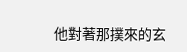他對著那撲來的玄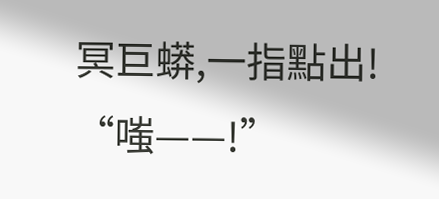冥巨蟒,一指點出!
“嗤——!”